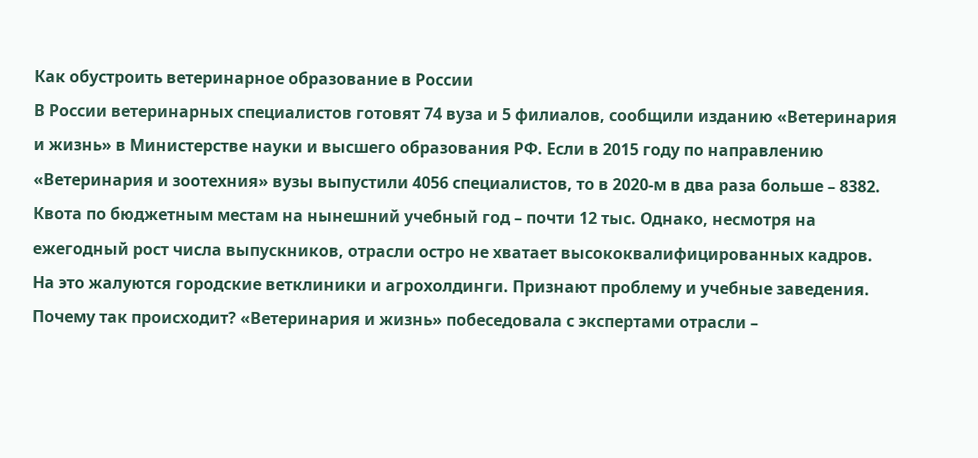Как обустроить ветеринарное образование в России
В России ветеринарных специалистов готовят 74 вуза и 5 филиалов, сообщили изданию «Ветеринария и жизнь» в Министерстве науки и высшего образования РФ. Если в 2015 году по направлению «Ветеринария и зоотехния» вузы выпустили 4056 специалистов, то в 2020-м в два раза больше – 8382. Квота по бюджетным местам на нынешний учебный год – почти 12 тыс. Однако, несмотря на ежегодный рост числа выпускников, отрасли остро не хватает высококвалифицированных кадров. На это жалуются городские ветклиники и агрохолдинги. Признают проблему и учебные заведения.
Почему так происходит? «Ветеринария и жизнь» побеседовала с экспертами отрасли –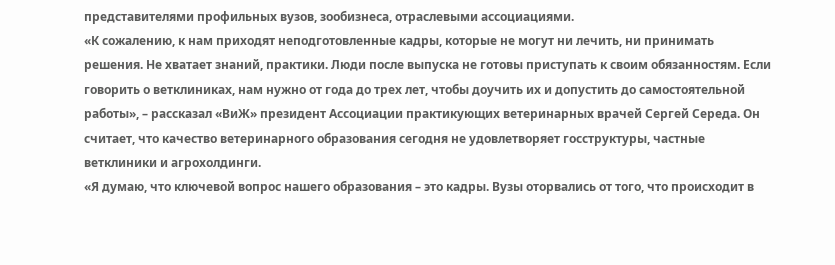представителями профильных вузов, зообизнеса, отраслевыми ассоциациями.
«К сожалению, к нам приходят неподготовленные кадры, которые не могут ни лечить, ни принимать решения. Не хватает знаний, практики. Люди после выпуска не готовы приступать к своим обязанностям. Если говорить о ветклиниках, нам нужно от года до трех лет, чтобы доучить их и допустить до самостоятельной работы», – рассказал «ВиЖ» президент Ассоциации практикующих ветеринарных врачей Сергей Середа. Он считает, что качество ветеринарного образования сегодня не удовлетворяет госструктуры, частные ветклиники и агрохолдинги.
«Я думаю, что ключевой вопрос нашего образования – это кадры. Вузы оторвались от того, что происходит в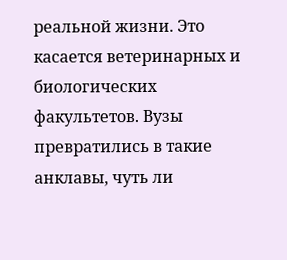реальной жизни. Это касается ветеринарных и биологических факультетов. Вузы превратились в такие анклавы, чуть ли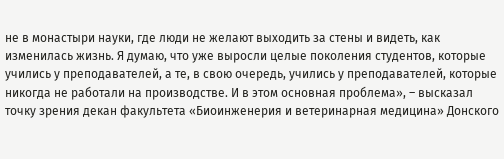не в монастыри науки, где люди не желают выходить за стены и видеть, как изменилась жизнь. Я думаю, что уже выросли целые поколения студентов, которые учились у преподавателей, а те, в свою очередь, учились у преподавателей, которые никогда не работали на производстве. И в этом основная проблема», – высказал точку зрения декан факультета «Биоинженерия и ветеринарная медицина» Донского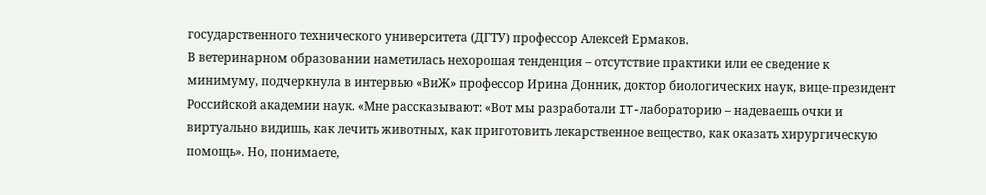государственного технического университета (ДГТУ) профессор Алексей Ермаков.
В ветеринарном образовании наметилась нехорошая тенденция – отсутствие практики или ее сведение к минимуму, подчеркнула в интервью «ВиЖ» профессор Ирина Донник, доктор биологических наук, вице-президент Российской академии наук. «Мне рассказывают: «Вот мы разработали IT-лабораторию – надеваешь очки и виртуально видишь, как лечить животных, как приготовить лекарственное вещество, как оказать хирургическую помощь». Но, понимаете,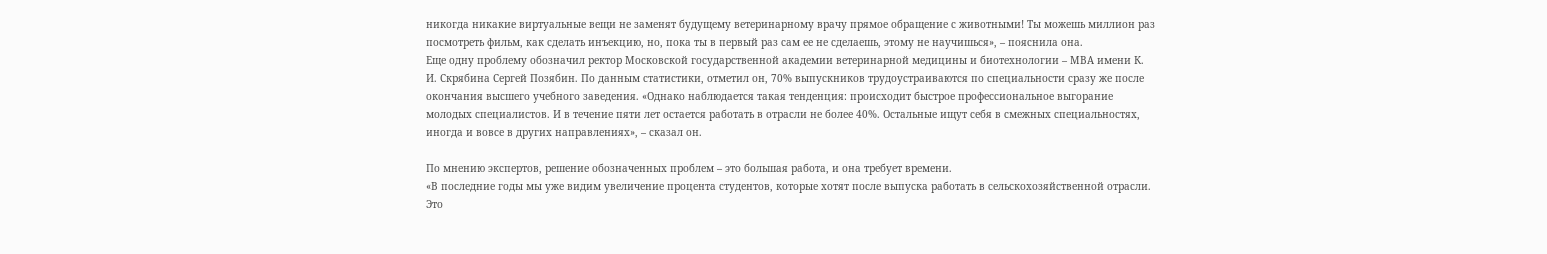никогда никакие виртуальные вещи не заменят будущему ветеринарному врачу прямое обращение с животными! Ты можешь миллион раз посмотреть фильм, как сделать инъекцию, но, пока ты в первый раз сам ее не сделаешь, этому не научишься», – пояснила она.
Еще одну проблему обозначил ректор Московской государственной академии ветеринарной медицины и биотехнологии – МВА имени К. И. Скрябина Сергей Позябин. По данным статистики, отметил он, 70% выпускников трудоустраиваются по специальности сразу же после окончания высшего учебного заведения. «Однако наблюдается такая тенденция: происходит быстрое профессиональное выгорание молодых специалистов. И в течение пяти лет остается работать в отрасли не более 40%. Остальные ищут себя в смежных специальностях, иногда и вовсе в других направлениях», – сказал он.

По мнению экспертов, решение обозначенных проблем – это большая работа, и она требует времени.
«В последние годы мы уже видим увеличение процента студентов, которые хотят после выпуска работать в сельскохозяйственной отрасли. Это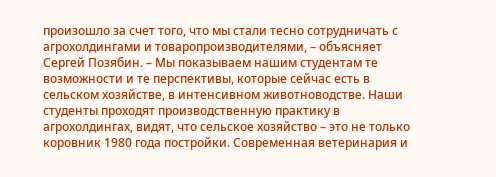произошло за счет того, что мы стали тесно сотрудничать с агрохолдингами и товаропроизводителями, – объясняет Сергей Позябин. – Мы показываем нашим студентам те возможности и те перспективы, которые сейчас есть в сельском хозяйстве, в интенсивном животноводстве. Наши студенты проходят производственную практику в агрохолдингах, видят, что сельское хозяйство – это не только коровник 1980 года постройки. Современная ветеринария и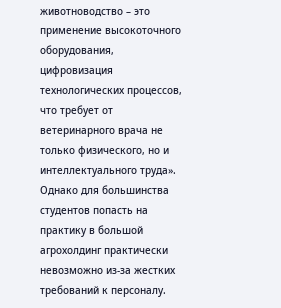животноводство – это применение высокоточного оборудования, цифровизация технологических процессов, что требует от ветеринарного врача не только физического, но и интеллектуального труда».
Однако для большинства студентов попасть на практику в большой агрохолдинг практически невозможно из-за жестких требований к персоналу.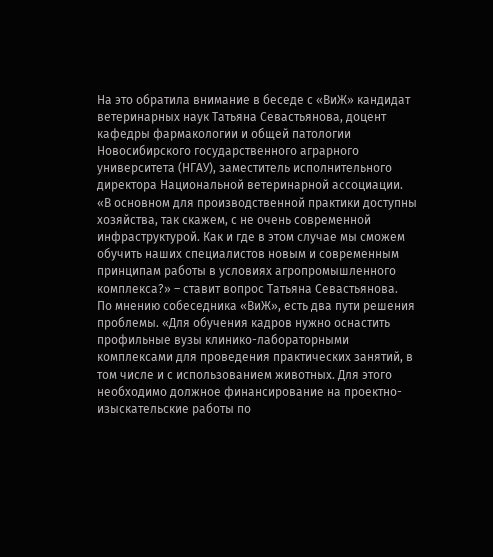На это обратила внимание в беседе с «ВиЖ» кандидат ветеринарных наук Татьяна Севастьянова, доцент кафедры фармакологии и общей патологии Новосибирского государственного аграрного университета (НГАУ), заместитель исполнительного директора Национальной ветеринарной ассоциации. «В основном для производственной практики доступны хозяйства, так скажем, с не очень современной инфраструктурой. Как и где в этом случае мы сможем обучить наших специалистов новым и современным принципам работы в условиях агропромышленного комплекса?» – ставит вопрос Татьяна Севастьянова.
По мнению собеседника «ВиЖ», есть два пути решения проблемы. «Для обучения кадров нужно оснастить профильные вузы клинико-лабораторными комплексами для проведения практических занятий, в том числе и с использованием животных. Для этого необходимо должное финансирование на проектно-изыскательские работы по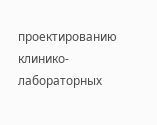проектированию клинико-лабораторных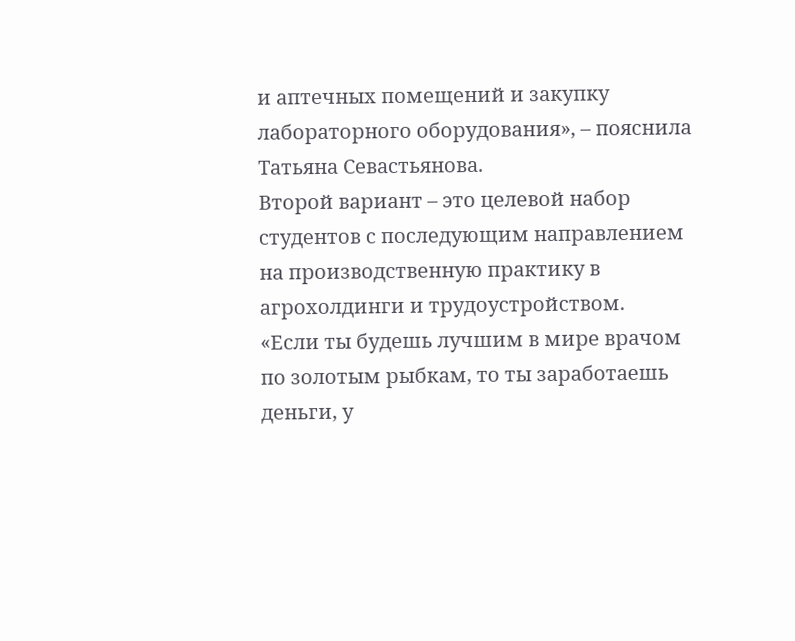и аптечных помещений и закупку лабораторного оборудования», – пояснила Татьяна Севастьянова.
Второй вариант – это целевой набор студентов с последующим направлением на производственную практику в агрохолдинги и трудоустройством.
«Если ты будешь лучшим в мире врачом по золотым рыбкам, то ты заработаешь деньги, у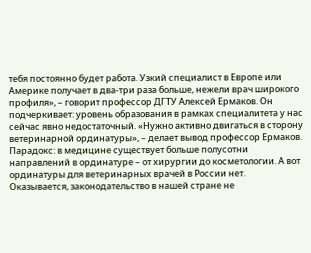тебя постоянно будет работа. Узкий специалист в Европе или Америке получает в два-три раза больше, нежели врач широкого профиля», – говорит профессор ДГТУ Алексей Ермаков. Он подчеркивает: уровень образования в рамках специалитета у нас сейчас явно недостаточный. «Нужно активно двигаться в сторону ветеринарной ординатуры», – делает вывод профессор Ермаков.
Парадокс: в медицине существует больше полусотни направлений в ординатуре – от хирургии до косметологии. А вот ординатуры для ветеринарных врачей в России нет.
Оказывается, законодательство в нашей стране не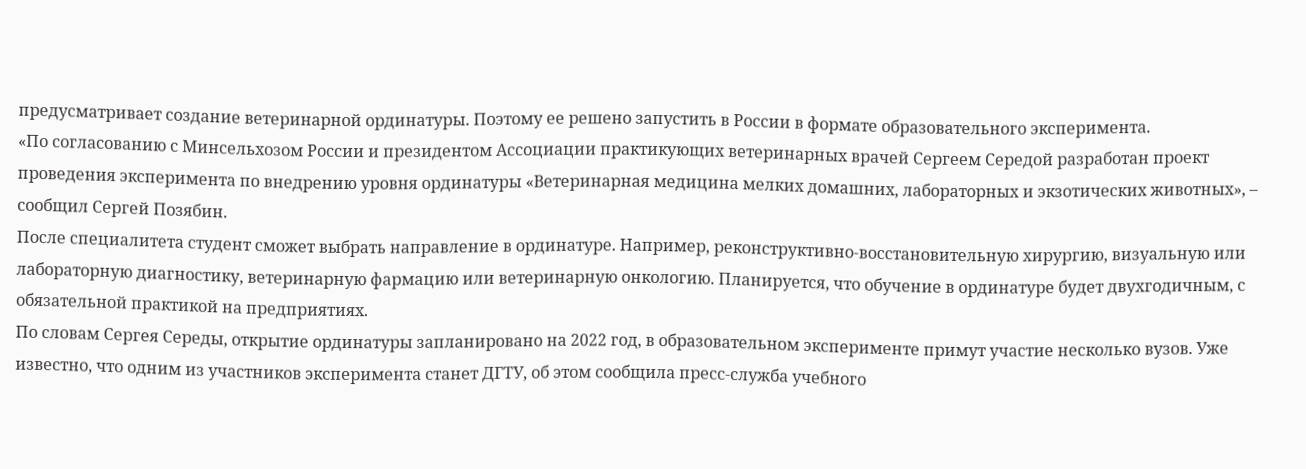предусматривает создание ветеринарной ординатуры. Поэтому ее решено запустить в России в формате образовательного эксперимента.
«По согласованию с Минсельхозом России и президентом Ассоциации практикующих ветеринарных врачей Сергеем Середой разработан проект проведения эксперимента по внедрению уровня ординатуры «Ветеринарная медицина мелких домашних, лабораторных и экзотических животных», – сообщил Сергей Позябин.
После специалитета студент сможет выбрать направление в ординатуре. Например, реконструктивно-восстановительную хирургию, визуальную или лабораторную диагностику, ветеринарную фармацию или ветеринарную онкологию. Планируется, что обучение в ординатуре будет двухгодичным, с обязательной практикой на предприятиях.
По словам Сергея Середы, открытие ординатуры запланировано на 2022 год, в образовательном эксперименте примут участие несколько вузов. Уже известно, что одним из участников эксперимента станет ДГТУ, об этом сообщила пресс-служба учебного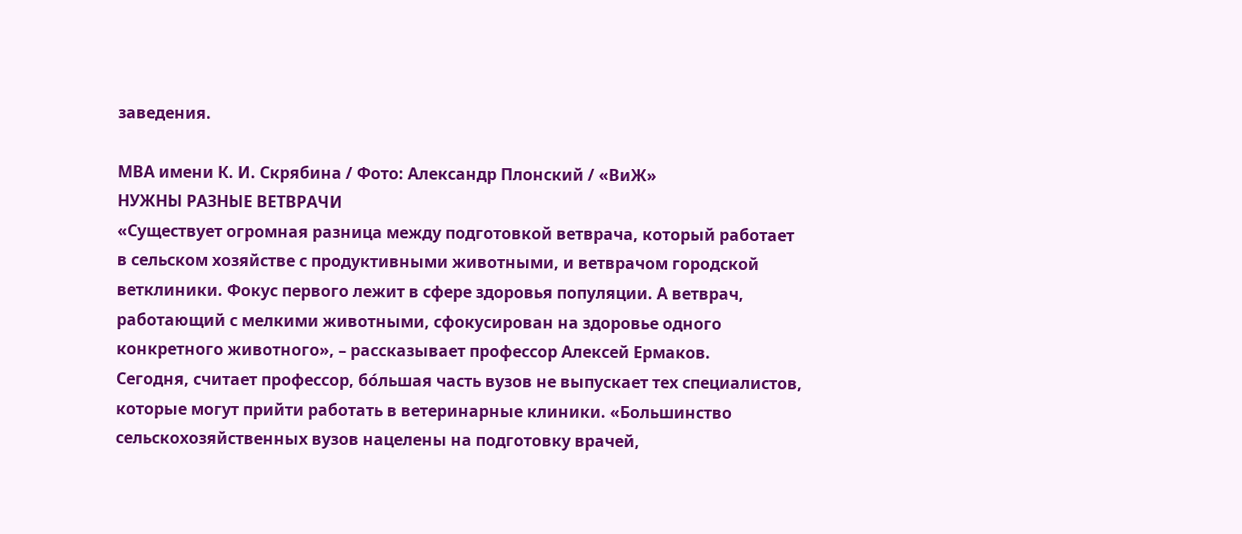заведения.

МВА имени К. И. Скрябина / Фото: Александр Плонский / «ВиЖ»
НУЖНЫ РАЗНЫЕ ВЕТВРАЧИ
«Существует огромная разница между подготовкой ветврача, который работает в сельском хозяйстве с продуктивными животными, и ветврачом городской ветклиники. Фокус первого лежит в сфере здоровья популяции. А ветврач, работающий с мелкими животными, сфокусирован на здоровье одного конкретного животного», – рассказывает профессор Алексей Ермаков.
Сегодня, считает профессор, бо́льшая часть вузов не выпускает тех специалистов, которые могут прийти работать в ветеринарные клиники. «Большинство сельскохозяйственных вузов нацелены на подготовку врачей,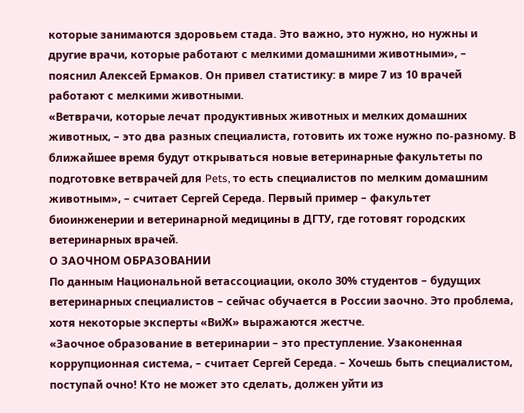которые занимаются здоровьем стада. Это важно, это нужно, но нужны и другие врачи, которые работают с мелкими домашними животными», – пояснил Алексей Ермаков. Он привел статистику: в мире 7 из 10 врачей работают с мелкими животными.
«Ветврачи, которые лечат продуктивных животных и мелких домашних животных, – это два разных специалиста, готовить их тоже нужно по-разному. В ближайшее время будут открываться новые ветеринарные факультеты по подготовке ветврачей для Pets, то есть специалистов по мелким домашним животным», – считает Сергей Середа. Первый пример – факультет биоинженерии и ветеринарной медицины в ДГТУ, где готовят городских ветеринарных врачей.
О ЗАОЧНОМ ОБРАЗОВАНИИ
По данным Национальной ветассоциации, около 30% студентов – будущих ветеринарных специалистов – сейчас обучается в России заочно. Это проблема, хотя некоторые эксперты «ВиЖ» выражаются жестче.
«Заочное образование в ветеринарии – это преступление. Узаконенная коррупционная система, – считает Сергей Середа. – Хочешь быть специалистом, поступай очно! Кто не может это сделать, должен уйти из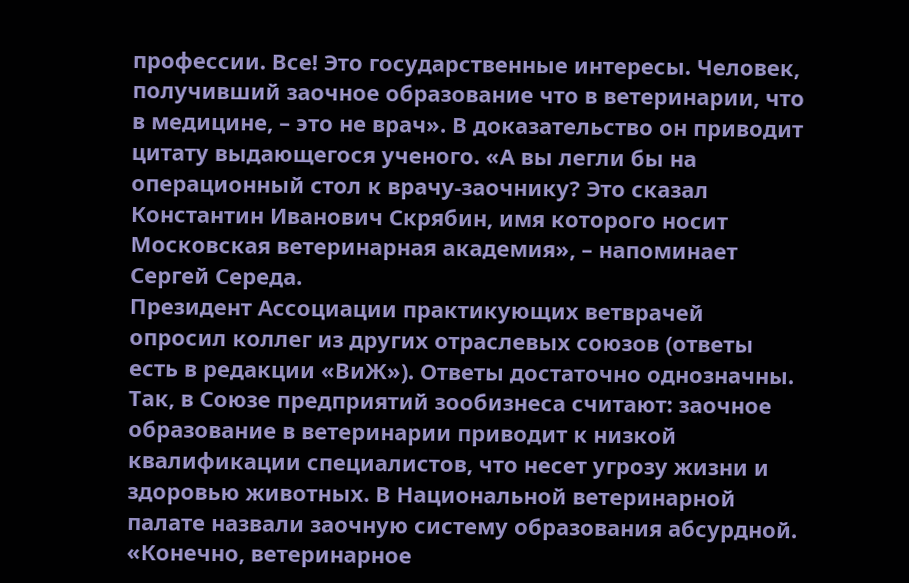профессии. Все! Это государственные интересы. Человек, получивший заочное образование что в ветеринарии, что в медицине, – это не врач». В доказательство он приводит цитату выдающегося ученого. «А вы легли бы на операционный стол к врачу-заочнику? Это сказал Константин Иванович Скрябин, имя которого носит Московская ветеринарная академия», – напоминает Сергей Середа.
Президент Ассоциации практикующих ветврачей опросил коллег из других отраслевых союзов (ответы есть в редакции «ВиЖ»). Ответы достаточно однозначны. Так, в Союзе предприятий зообизнеса считают: заочное образование в ветеринарии приводит к низкой квалификации специалистов, что несет угрозу жизни и здоровью животных. В Национальной ветеринарной палате назвали заочную систему образования абсурдной.
«Конечно, ветеринарное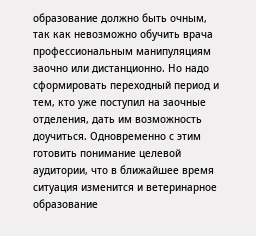образование должно быть очным, так как невозможно обучить врача профессиональным манипуляциям заочно или дистанционно. Но надо сформировать переходный период и тем, кто уже поступил на заочные отделения, дать им возможность доучиться. Одновременно с этим готовить понимание целевой аудитории, что в ближайшее время ситуация изменится и ветеринарное образование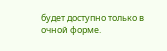будет доступно только в очной форме.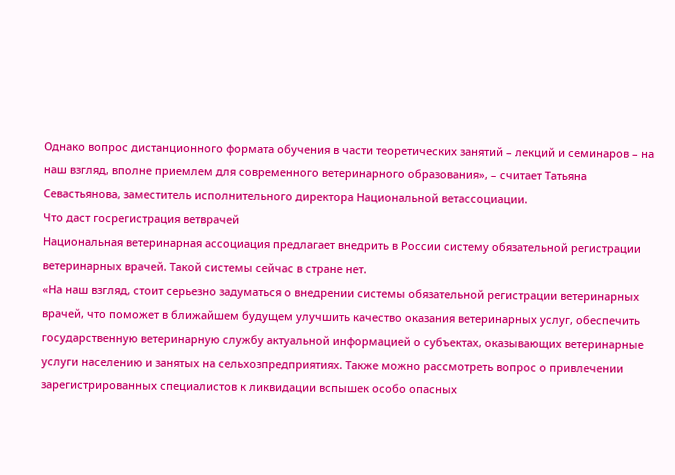Однако вопрос дистанционного формата обучения в части теоретических занятий – лекций и семинаров – на наш взгляд, вполне приемлем для современного ветеринарного образования», – считает Татьяна Севастьянова, заместитель исполнительного директора Национальной ветассоциации.
Что даст госрегистрация ветврачей
Национальная ветеринарная ассоциация предлагает внедрить в России систему обязательной регистрации ветеринарных врачей. Такой системы сейчас в стране нет.
«На наш взгляд, стоит серьезно задуматься о внедрении системы обязательной регистрации ветеринарных врачей, что поможет в ближайшем будущем улучшить качество оказания ветеринарных услуг, обеспечить государственную ветеринарную службу актуальной информацией о субъектах, оказывающих ветеринарные услуги населению и занятых на сельхозпредприятиях. Также можно рассмотреть вопрос о привлечении зарегистрированных специалистов к ликвидации вспышек особо опасных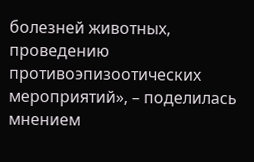болезней животных, проведению противоэпизоотических мероприятий», – поделилась мнением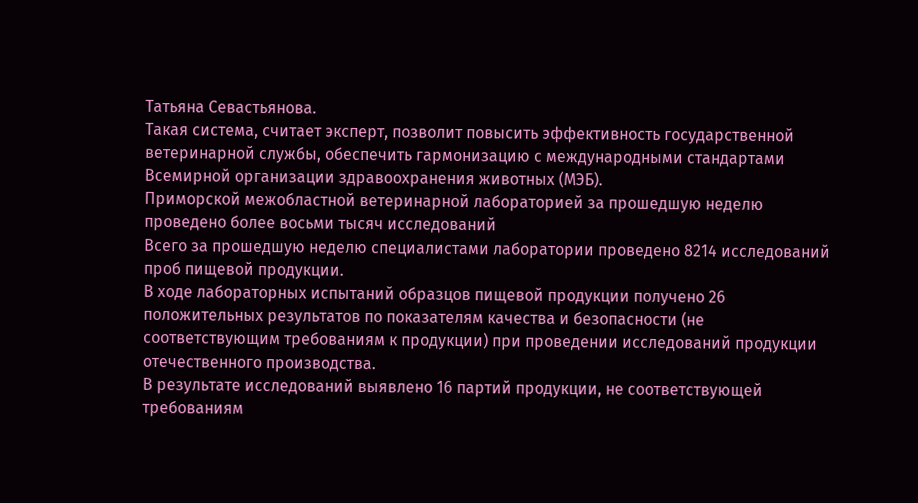Татьяна Севастьянова.
Такая система, считает эксперт, позволит повысить эффективность государственной ветеринарной службы, обеспечить гармонизацию с международными стандартами Всемирной организации здравоохранения животных (МЭБ).
Приморской межобластной ветеринарной лабораторией за прошедшую неделю проведено более восьми тысяч исследований
Всего за прошедшую неделю специалистами лаборатории проведено 8214 исследований проб пищевой продукции.
В ходе лабораторных испытаний образцов пищевой продукции получено 26 положительных результатов по показателям качества и безопасности (не соответствующим требованиям к продукции) при проведении исследований продукции отечественного производства.
В результате исследований выявлено 16 партий продукции, не соответствующей требованиям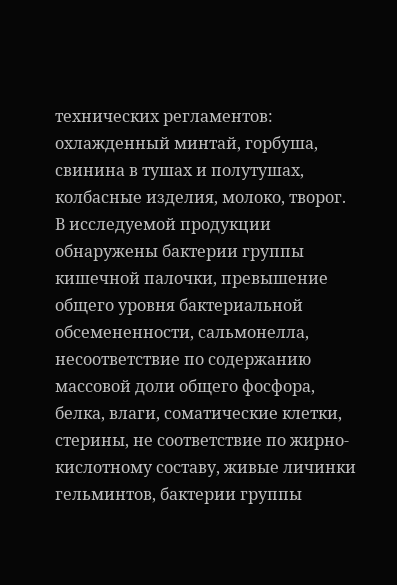технических регламентов: охлажденный минтай, горбуша, свинина в тушах и полутушах, колбасные изделия, молоко, творог.
В исследуемой продукции обнаружены бактерии группы кишечной палочки, превышение общего уровня бактериальной обсемененности, сальмонелла, несоответствие по содержанию массовой доли общего фосфора, белка, влаги, соматические клетки, стерины, не соответствие по жирно-кислотному составу, живые личинки гельминтов, бактерии группы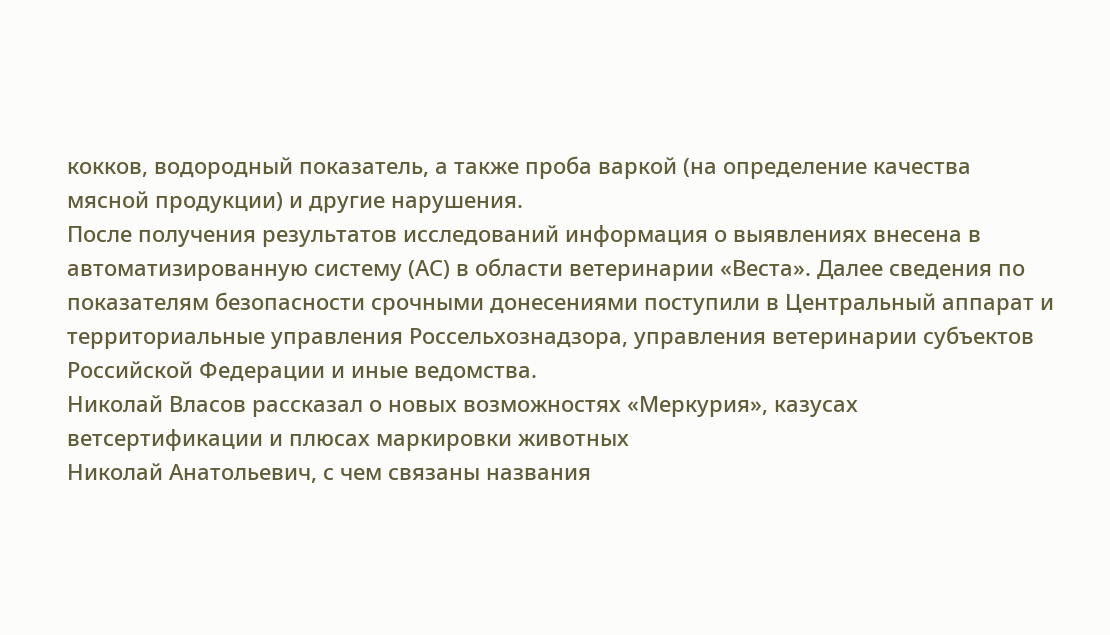кокков, водородный показатель, а также проба варкой (на определение качества мясной продукции) и другие нарушения.
После получения результатов исследований информация о выявлениях внесена в автоматизированную систему (АС) в области ветеринарии «Веста». Далее сведения по показателям безопасности срочными донесениями поступили в Центральный аппарат и территориальные управления Россельхознадзора, управления ветеринарии субъектов Российской Федерации и иные ведомства.
Николай Власов рассказал о новых возможностях «Меркурия», казусах ветсертификации и плюсах маркировки животных
Николай Анатольевич, с чем связаны названия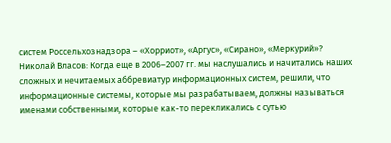систем Россельхознадзора – «Хорриот», «Аргус», «Сирано», «Меркурий»?
Николай Власов: Когда еще в 2006–2007 гг. мы наслушались и начитались наших сложных и нечитаемых аббревиатур информационных систем, решили, что информационные системы, которые мы разрабатываем, должны называться именами собственными, которые как-то перекликались с сутью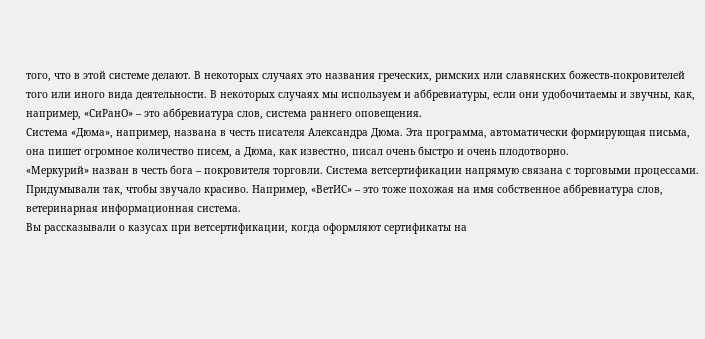того, что в этой системе делают. В некоторых случаях это названия греческих, римских или славянских божеств-покровителей того или иного вида деятельности. В некоторых случаях мы используем и аббревиатуры, если они удобочитаемы и звучны, как, например, «СиРанО» – это аббревиатура слов, система раннего оповещения.
Система «Дюма», например, названа в честь писателя Александра Дюма. Эта программа, автоматически формирующая письма, она пишет огромное количество писем, а Дюма, как известно, писал очень быстро и очень плодотворно.
«Меркурий» назван в честь бога – покровителя торговли. Система ветсертификации напрямую связана с торговыми процессами.
Придумывали так, чтобы звучало красиво. Например, «ВетИС» – это тоже похожая на имя собственное аббревиатура слов, ветеринарная информационная система.
Вы рассказывали о казусах при ветсертификации, когда оформляют сертификаты на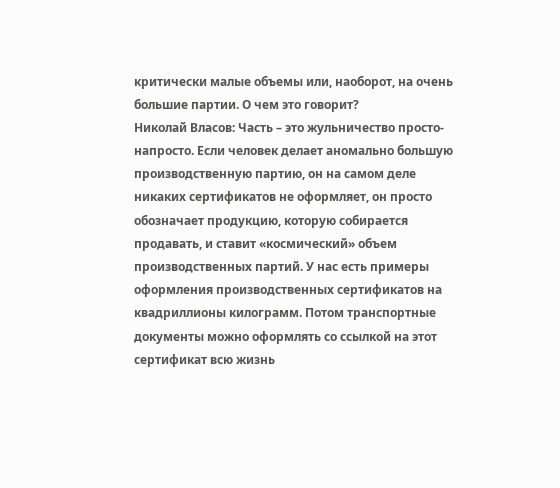критически малые объемы или, наоборот, на очень большие партии. О чем это говорит?
Николай Власов: Часть – это жульничество просто-напросто. Если человек делает аномально большую производственную партию, он на самом деле никаких сертификатов не оформляет, он просто обозначает продукцию, которую собирается продавать, и ставит «космический» объем производственных партий. У нас есть примеры оформления производственных сертификатов на квадриллионы килограмм. Потом транспортные документы можно оформлять со ссылкой на этот сертификат всю жизнь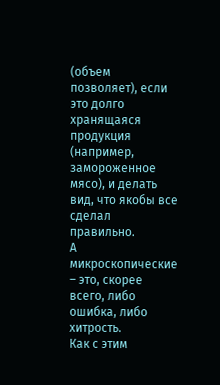(объем позволяет), если это долго хранящаяся продукция (например, замороженное мясо), и делать вид, что якобы все сделал правильно.
А микроскопические – это, скорее всего, либо ошибка, либо хитрость.
Как с этим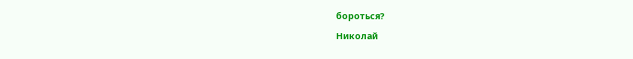бороться?
Николай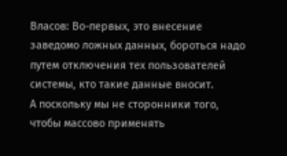Власов: Во-первых, это внесение заведомо ложных данных, бороться надо путем отключения тех пользователей системы, кто такие данные вносит.
А поскольку мы не сторонники того, чтобы массово применять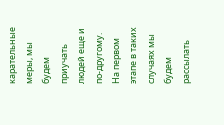карательные меры, мы будем приучать людей еще и по-другому. На первом этапе в таких случаях мы будем рассылать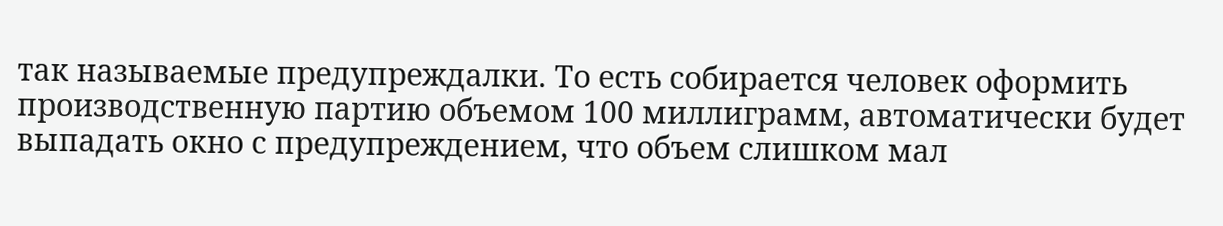так называемые предупреждалки. То есть собирается человек оформить производственную партию объемом 100 миллиграмм, автоматически будет выпадать окно с предупреждением, что объем слишком мал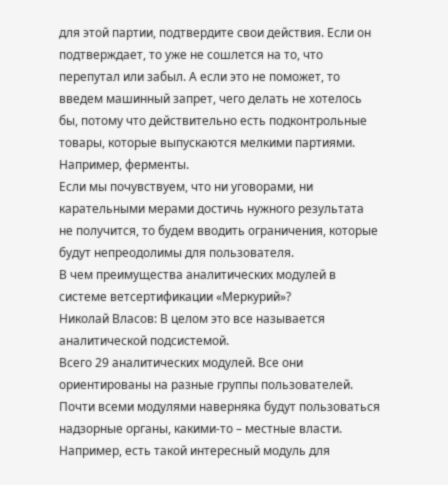для этой партии, подтвердите свои действия. Если он подтверждает, то уже не сошлется на то, что перепутал или забыл. А если это не поможет, то введем машинный запрет, чего делать не хотелось бы, потому что действительно есть подконтрольные товары, которые выпускаются мелкими партиями. Например, ферменты.
Если мы почувствуем, что ни уговорами, ни карательными мерами достичь нужного результата не получится, то будем вводить ограничения, которые будут непреодолимы для пользователя.
В чем преимущества аналитических модулей в системе ветсертификации «Меркурий»?
Николай Власов: В целом это все называется аналитической подсистемой.
Всего 29 аналитических модулей. Все они ориентированы на разные группы пользователей. Почти всеми модулями наверняка будут пользоваться надзорные органы, какими-то – местные власти.
Например, есть такой интересный модуль для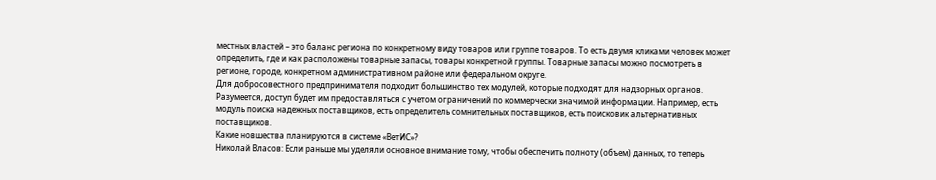местных властей – это баланс региона по конкретному виду товаров или группе товаров. То есть двумя кликами человек может определить, где и как расположены товарные запасы, товары конкретной группы. Товарные запасы можно посмотреть в регионе, городе, конкретном административном районе или федеральном округе.
Для добросовестного предпринимателя подходит большинство тех модулей, которые подходят для надзорных органов. Разумеется, доступ будет им предоставляться с учетом ограничений по коммерчески значимой информации. Например, есть модуль поиска надежных поставщиков, есть определитель сомнительных поставщиков, есть поисковик альтернативных поставщиков.
Какие новшества планируются в системе «ВетИС»?
Николай Власов: Если раньше мы уделяли основное внимание тому, чтобы обеспечить полноту (объем) данных, то теперь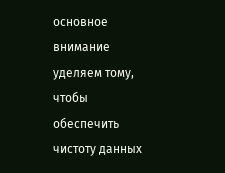основное внимание уделяем тому, чтобы обеспечить чистоту данных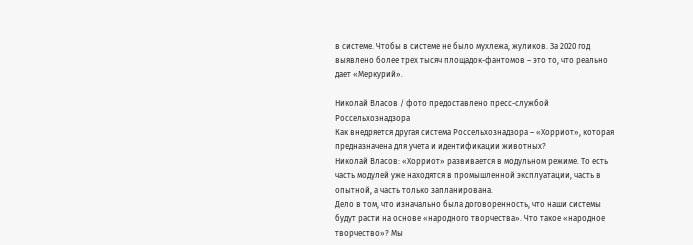в системе. Чтобы в системе не было мухлежа, жуликов. За 2020 год выявлено более трех тысяч площадок-фантомов – это то, что реально дает «Меркурий».

Николай Власов / фото предоставлено пресс-службой Россельхознадзора
Как внедряется другая система Россельхознадзора – «Хорриот», которая предназначена для учета и идентификации животных?
Николай Власов: «Хорриот» развивается в модульном режиме. То есть часть модулей уже находятся в промышленной эксплуатации, часть в опытной, а часть только запланирована.
Дело в том, что изначально была договоренность, что наши системы будут расти на основе «народного творчества». Что такое «народное творчество»? Мы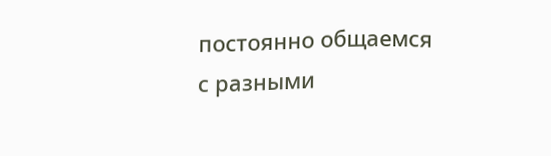постоянно общаемся с разными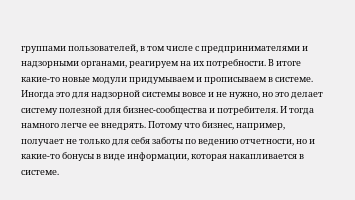группами пользователей, в том числе с предпринимателями и надзорными органами, реагируем на их потребности. В итоге какие-то новые модули придумываем и прописываем в системе.
Иногда это для надзорной системы вовсе и не нужно, но это делает систему полезной для бизнес-сообщества и потребителя. И тогда намного легче ее внедрять. Потому что бизнес, например, получает не только для себя заботы по ведению отчетности, но и какие-то бонусы в виде информации, которая накапливается в системе.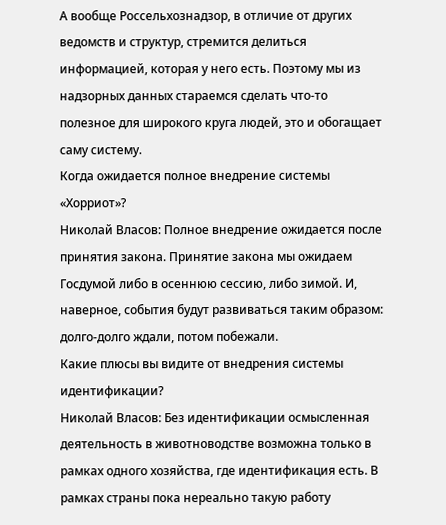А вообще Россельхознадзор, в отличие от других ведомств и структур, стремится делиться информацией, которая у него есть. Поэтому мы из надзорных данных стараемся сделать что-то полезное для широкого круга людей, это и обогащает саму систему.
Когда ожидается полное внедрение системы «Хорриот»?
Николай Власов: Полное внедрение ожидается после принятия закона. Принятие закона мы ожидаем Госдумой либо в осеннюю сессию, либо зимой. И, наверное, события будут развиваться таким образом: долго-долго ждали, потом побежали.
Какие плюсы вы видите от внедрения системы идентификации?
Николай Власов: Без идентификации осмысленная деятельность в животноводстве возможна только в рамках одного хозяйства, где идентификация есть. В рамках страны пока нереально такую работу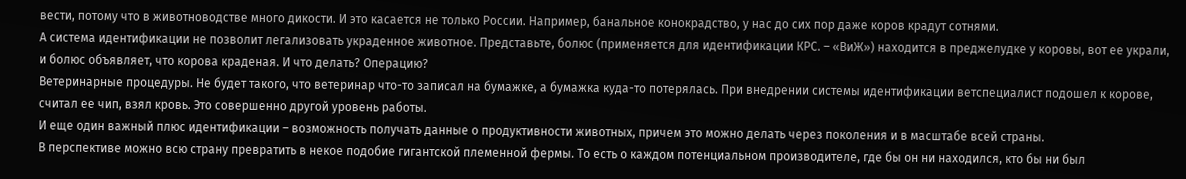вести, потому что в животноводстве много дикости. И это касается не только России. Например, банальное конокрадство, у нас до сих пор даже коров крадут сотнями.
А система идентификации не позволит легализовать украденное животное. Представьте, болюс (применяется для идентификации КРС. – «ВиЖ») находится в преджелудке у коровы, вот ее украли, и болюс объявляет, что корова краденая. И что делать? Операцию?
Ветеринарные процедуры. Не будет такого, что ветеринар что-то записал на бумажке, а бумажка куда-то потерялась. При внедрении системы идентификации ветспециалист подошел к корове, считал ее чип, взял кровь. Это совершенно другой уровень работы.
И еще один важный плюс идентификации – возможность получать данные о продуктивности животных, причем это можно делать через поколения и в масштабе всей страны.
В перспективе можно всю страну превратить в некое подобие гигантской племенной фермы. То есть о каждом потенциальном производителе, где бы он ни находился, кто бы ни был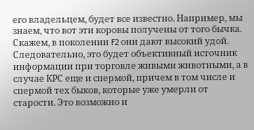его владельцем, будет все известно. Например, мы знаем, что вот эти коровы получены от того бычка. Скажем, в поколении F2 они дают высокий удой. Следовательно, это будет объективный источник информации при торговле живыми животными, а в случае КРС еще и спермой, причем в том числе и спермой тех быков, которые уже умерли от старости. Это возможно и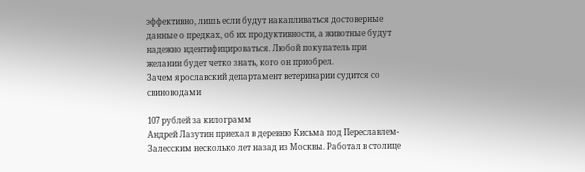эффективно, лишь если будут накапливаться достоверные данные о предках, об их продуктивности, а животные будут надежно идентифицироваться. Любой покупатель при желании будет четко знать, кого он приобрел.
Зачем ярославский департамент ветеринарии судится со свиноводами

107 рублей за килограмм
Андрей Лазутин приехал в деревню Кисьма под Переславлем-Залесским несколько лет назад из Москвы. Работал в столице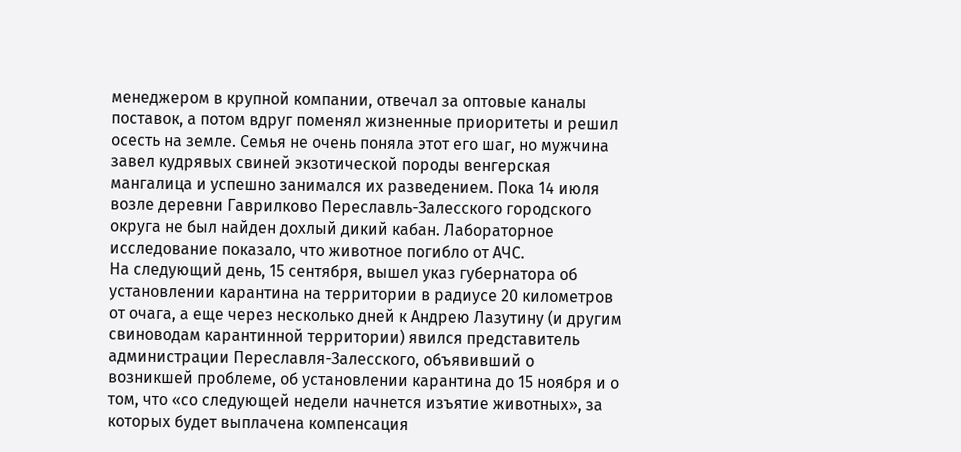менеджером в крупной компании, отвечал за оптовые каналы поставок, а потом вдруг поменял жизненные приоритеты и решил осесть на земле. Семья не очень поняла этот его шаг, но мужчина завел кудрявых свиней экзотической породы венгерская мангалица и успешно занимался их разведением. Пока 14 июля возле деревни Гаврилково Переславль-Залесского городского округа не был найден дохлый дикий кабан. Лабораторное исследование показало, что животное погибло от АЧС.
На следующий день, 15 сентября, вышел указ губернатора об установлении карантина на территории в радиусе 20 километров от очага, а еще через несколько дней к Андрею Лазутину (и другим свиноводам карантинной территории) явился представитель администрации Переславля-Залесского, объявивший о возникшей проблеме, об установлении карантина до 15 ноября и о том, что «со следующей недели начнется изъятие животных», за которых будет выплачена компенсация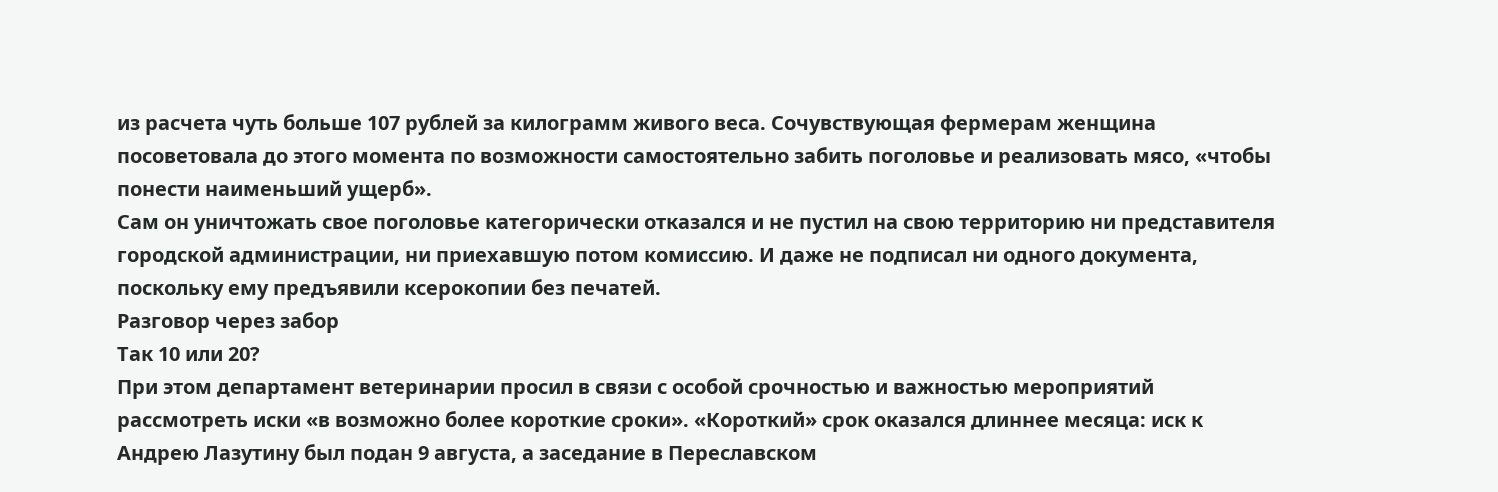из расчета чуть больше 107 рублей за килограмм живого веса. Сочувствующая фермерам женщина посоветовала до этого момента по возможности самостоятельно забить поголовье и реализовать мясо, «чтобы понести наименьший ущерб».
Сам он уничтожать свое поголовье категорически отказался и не пустил на свою территорию ни представителя городской администрации, ни приехавшую потом комиссию. И даже не подписал ни одного документа, поскольку ему предъявили ксерокопии без печатей.
Разговор через забор
Так 10 или 20?
При этом департамент ветеринарии просил в связи с особой срочностью и важностью мероприятий рассмотреть иски «в возможно более короткие сроки». «Короткий» срок оказался длиннее месяца: иск к Андрею Лазутину был подан 9 августа, а заседание в Переславском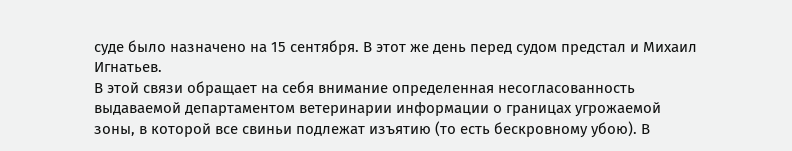суде было назначено на 15 сентября. В этот же день перед судом предстал и Михаил Игнатьев.
В этой связи обращает на себя внимание определенная несогласованность выдаваемой департаментом ветеринарии информации о границах угрожаемой зоны, в которой все свиньи подлежат изъятию (то есть бескровному убою). В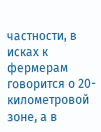частности, в исках к фермерам говорится о 20-километровой зоне, а в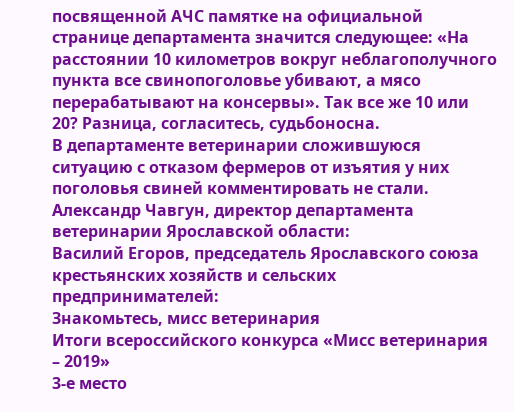посвященной АЧС памятке на официальной странице департамента значится следующее: «На расстоянии 10 километров вокруг неблагополучного пункта все свинопоголовье убивают, а мясо перерабатывают на консервы». Так все же 10 или 20? Разница, согласитесь, судьбоносна.
В департаменте ветеринарии сложившуюся ситуацию с отказом фермеров от изъятия у них поголовья свиней комментировать не стали.
Александр Чавгун, директор департамента ветеринарии Ярославской области:
Василий Егоров, председатель Ярославского союза крестьянских хозяйств и сельских предпринимателей:
Знакомьтесь, мисс ветеринария
Итоги всероссийского конкурса «Мисс ветеринария – 2019»
3-е место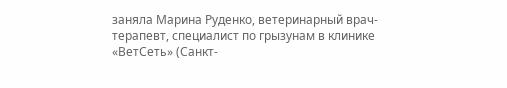заняла Марина Руденко, ветеринарный врач-терапевт, специалист по грызунам в клинике «ВетСеть» (Санкт-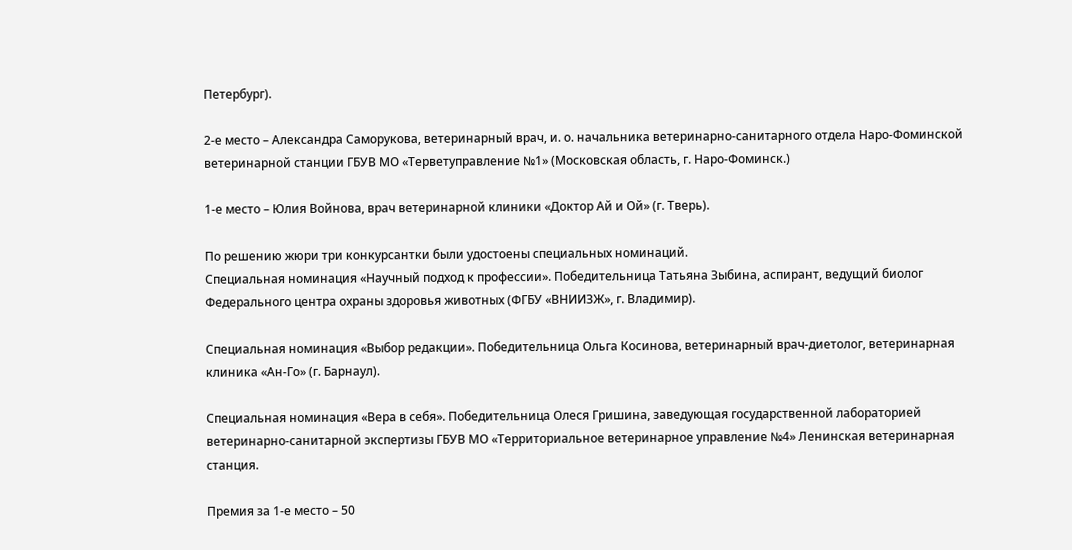Петербург).

2-е место – Александра Саморукова, ветеринарный врач, и. о. начальника ветеринарно-санитарного отдела Наро-Фоминской ветеринарной станции ГБУВ МО «Терветуправление №1» (Московская область, г. Наро-Фоминск.)

1-е место – Юлия Войнова, врач ветеринарной клиники «Доктор Ай и Ой» (г. Тверь).

По решению жюри три конкурсантки были удостоены специальных номинаций.
Специальная номинация «Научный подход к профессии». Победительница Татьяна Зыбина, аспирант, ведущий биолог Федерального центра охраны здоровья животных (ФГБУ «ВНИИЗЖ», г. Владимир).

Специальная номинация «Выбор редакции». Победительница Ольга Косинова, ветеринарный врач-диетолог, ветеринарная клиника «Ан-Го» (г. Барнаул).

Специальная номинация «Вера в себя». Победительница Олеся Гришина, заведующая государственной лабораторией ветеринарно-санитарной экспертизы ГБУВ МО «Территориальное ветеринарное управление №4» Ленинская ветеринарная станция.

Премия за 1-е место – 50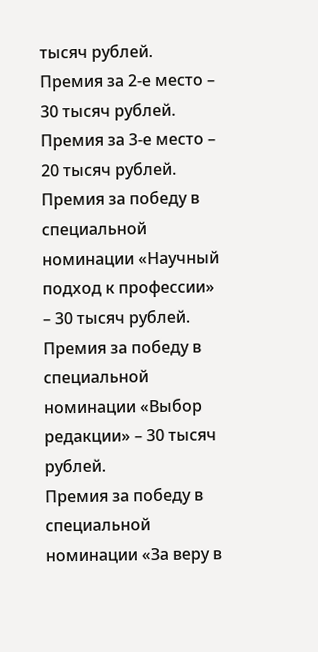тысяч рублей.
Премия за 2-е место – 30 тысяч рублей.
Премия за 3-е место – 20 тысяч рублей.
Премия за победу в специальной номинации «Научный подход к профессии» – 30 тысяч рублей.
Премия за победу в специальной номинации «Выбор редакции» – 30 тысяч рублей.
Премия за победу в специальной номинации «За веру в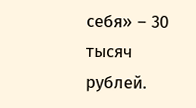себя» – 30 тысяч рублей.